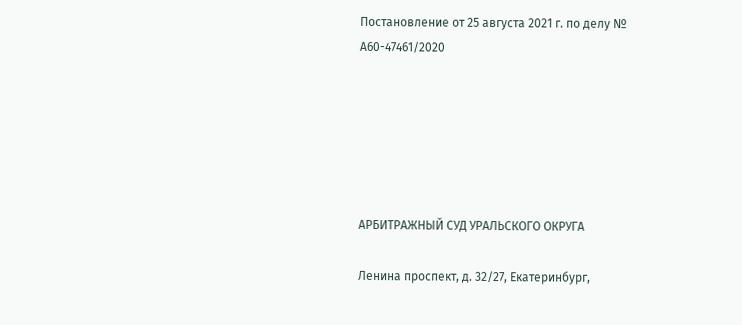Постановление от 25 августа 2021 г. по делу № А60-47461/2020






АРБИТРАЖНЫЙ СУД УРАЛЬСКОГО ОКРУГА

Ленина проспект, д. 32/27, Екатеринбург,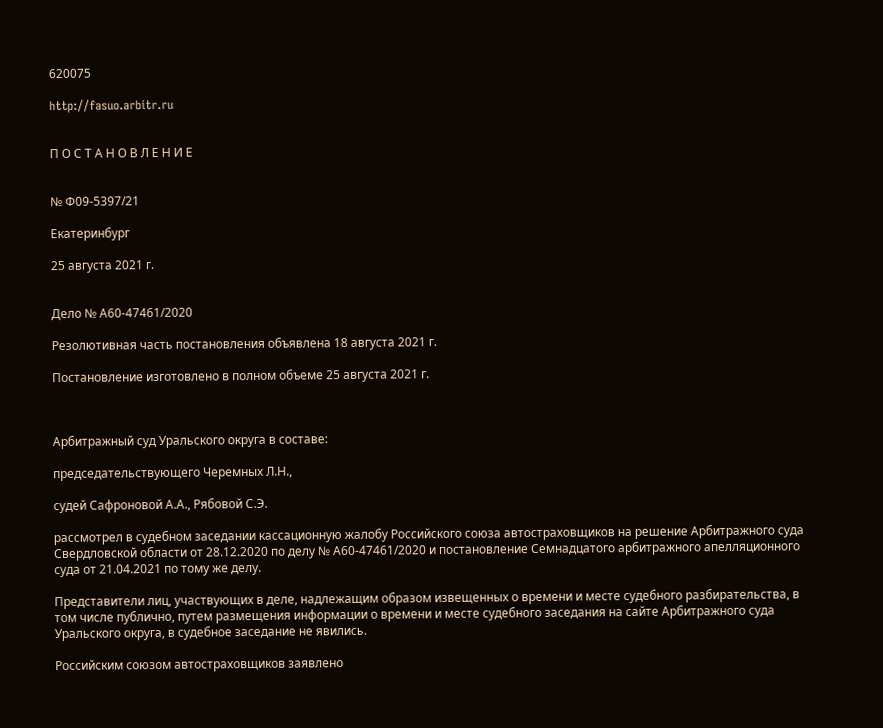620075

http://fasuo.arbitr.ru


П О С Т А Н О В Л Е Н И Е


№ Ф09-5397/21

Екатеринбург

25 августа 2021 г.


Дело № А60-47461/2020

Резолютивная часть постановления объявлена 18 августа 2021 г.

Постановление изготовлено в полном объеме 25 августа 2021 г.



Арбитражный суд Уральского округа в составе:

председательствующего Черемных Л.Н.,

судей Сафроновой А.А., Рябовой С.Э.

рассмотрел в судебном заседании кассационную жалобу Российского союза автостраховщиков на решение Арбитражного суда Свердловской области от 28.12.2020 по делу № А60-47461/2020 и постановление Семнадцатого арбитражного апелляционного суда от 21.04.2021 по тому же делу.

Представители лиц, участвующих в деле, надлежащим образом извещенных о времени и месте судебного разбирательства, в том числе публично, путем размещения информации о времени и месте судебного заседания на сайте Арбитражного суда Уральского округа, в судебное заседание не явились.

Российским союзом автостраховщиков заявлено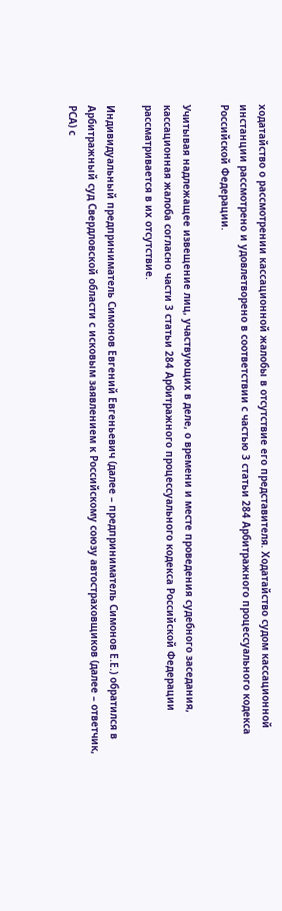ходатайство о рассмотрении кассационной жалобы в отсутствие его представителя. Ходатайство судом кассационной инстанции рассмотрено и удовлетворено в соответствии с частью 3 статьи 284 Арбитражного процессуального кодекса Российской Федерации.

Учитывая надлежащее извещение лиц, участвующих в деле, о времени и месте проведения судебного заседания, кассационная жалоба согласно части 3 статьи 284 Арбитражного процессуального кодекса Российской Федерации рассматривается в их отсутствие.

Индивидуальный предприниматель Симонов Евгений Евгеньевич (далее – предприниматель Симонов Е.Е.) обратился в Арбитражный суд Свердловской области с исковым заявлением к Российскому союзу автостраховщиков (далее – ответчик, РСА) с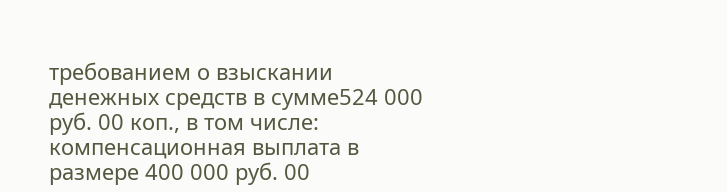требованием о взыскании денежных средств в сумме524 000 руб. 00 коп., в том числе: компенсационная выплата в размере 400 000 руб. 00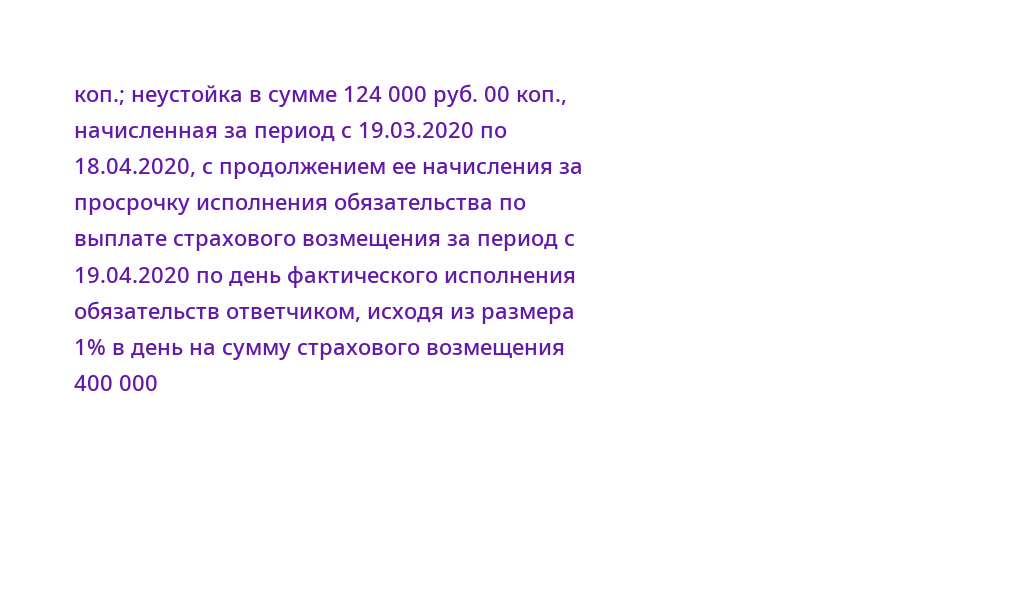коп.; неустойка в сумме 124 000 руб. 00 коп., начисленная за период с 19.03.2020 по 18.04.2020, с продолжением ее начисления за просрочку исполнения обязательства по выплате страхового возмещения за период с 19.04.2020 по день фактического исполнения обязательств ответчиком, исходя из размера 1% в день на сумму страхового возмещения 400 000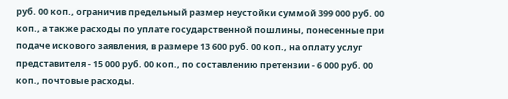руб. 00 коп., ограничив предельный размер неустойки суммой 399 000 руб. 00 коп., а также расходы по уплате государственной пошлины, понесенные при подаче искового заявления, в размере 13 600 руб. 00 коп., на оплату услуг представителя - 15 000 руб. 00 коп., по составлению претензии - 6 000 руб. 00 коп., почтовые расходы.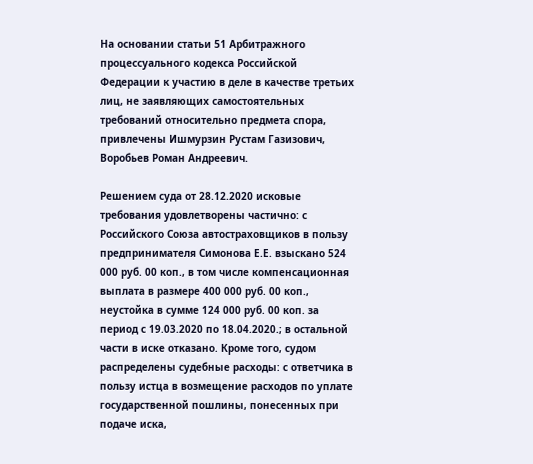На основании статьи 51 Арбитражного процессуального кодекса Российской Федерации к участию в деле в качестве третьих лиц, не заявляющих самостоятельных требований относительно предмета спора, привлечены Ишмурзин Рустам Газизович, Воробьев Роман Андреевич.

Решением суда от 28.12.2020 исковые требования удовлетворены частично: с Российского Союза автостраховщиков в пользу предпринимателя Симонова Е.Е. взыскано 524 000 руб. 00 коп., в том числе компенсационная выплата в размере 400 000 руб. 00 коп., неустойка в сумме 124 000 руб. 00 коп. за период с 19.03.2020 по 18.04.2020.; в остальной части в иске отказано. Кроме того, судом распределены судебные расходы: с ответчика в пользу истца в возмещение расходов по уплате государственной пошлины, понесенных при подаче иска,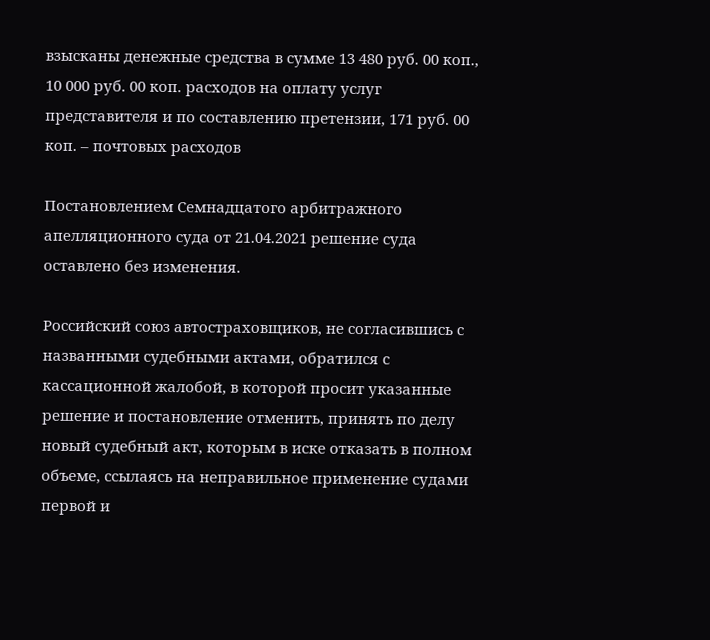взысканы денежные средства в сумме 13 480 руб. 00 коп., 10 000 руб. 00 коп. расходов на оплату услуг представителя и по составлению претензии, 171 руб. 00 коп. – почтовых расходов

Постановлением Семнадцатого арбитражного апелляционного суда от 21.04.2021 решение суда оставлено без изменения.

Российский союз автостраховщиков, не согласившись с названными судебными актами, обратился с кассационной жалобой, в которой просит указанные решение и постановление отменить, принять по делу новый судебный акт, которым в иске отказать в полном объеме, ссылаясь на неправильное применение судами первой и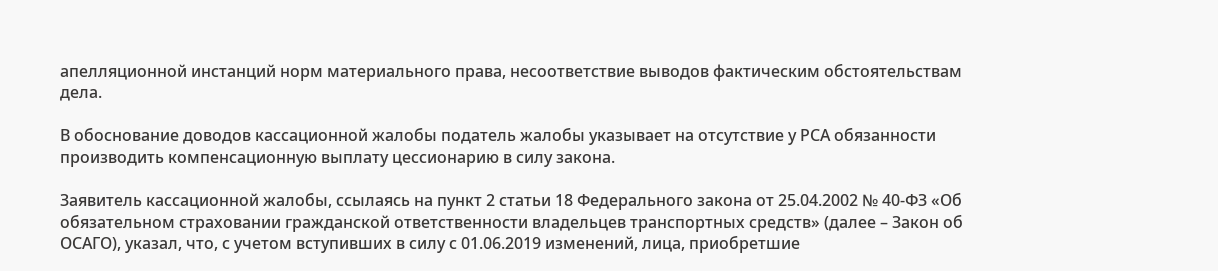апелляционной инстанций норм материального права, несоответствие выводов фактическим обстоятельствам дела.

В обоснование доводов кассационной жалобы податель жалобы указывает на отсутствие у РСА обязанности производить компенсационную выплату цессионарию в силу закона.

Заявитель кассационной жалобы, ссылаясь на пункт 2 статьи 18 Федерального закона от 25.04.2002 № 40-ФЗ «Об обязательном страховании гражданской ответственности владельцев транспортных средств» (далее – Закон об ОСАГО), указал, что, с учетом вступивших в силу с 01.06.2019 изменений, лица, приобретшие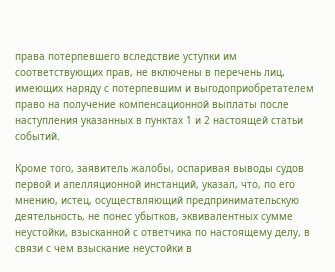права потерпевшего вследствие уступки им соответствующих прав, не включены в перечень лиц, имеющих наряду с потерпевшим и выгодоприобретателем право на получение компенсационной выплаты после наступления указанных в пунктах 1 и 2 настоящей статьи событий.

Кроме того, заявитель жалобы, оспаривая выводы судов первой и апелляционной инстанций, указал, что, по его мнению, истец, осуществляющий предпринимательскую деятельность, не понес убытков, эквивалентных сумме неустойки, взысканной с ответчика по настоящему делу, в связи с чем взыскание неустойки в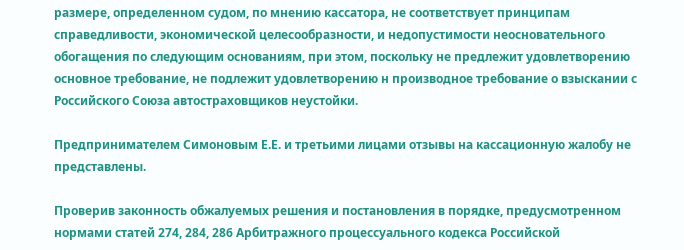размере, определенном судом, по мнению кассатора, не соответствует принципам справедливости, экономической целесообразности, и недопустимости неосновательного обогащения по следующим основаниям, при этом, поскольку не предлежит удовлетворению основное требование, не подлежит удовлетворению н производное требование о взыскании с Российского Союза автостраховщиков неустойки.

Предпринимателем Симоновым Е.Е. и третьими лицами отзывы на кассационную жалобу не представлены.

Проверив законность обжалуемых решения и постановления в порядке, предусмотренном нормами статей 274, 284, 286 Арбитражного процессуального кодекса Российской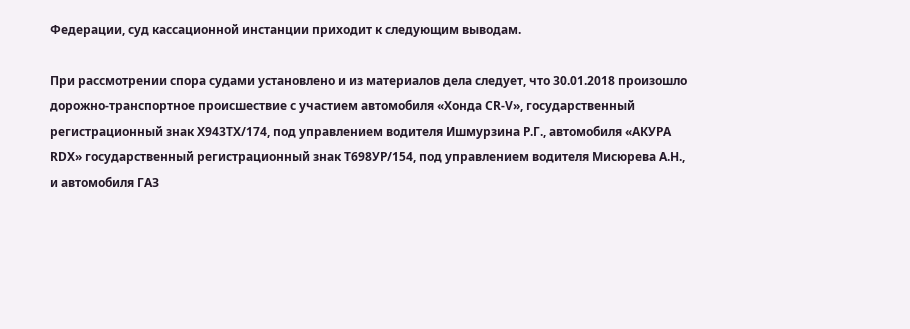Федерации, суд кассационной инстанции приходит к следующим выводам.

При рассмотрении спора судами установлено и из материалов дела следует, что 30.01.2018 произошло дорожно-транспортное происшествие с участием автомобиля «Хонда CR-V», государственный регистрационный знак Х943ТХ/174, под управлением водителя Ишмурзина Р.Г., автомобиля «АКУРА RDX» государственный регистрационный знак Т698УР/154, под управлением водителя Мисюрева А.Н., и автомобиля ГАЗ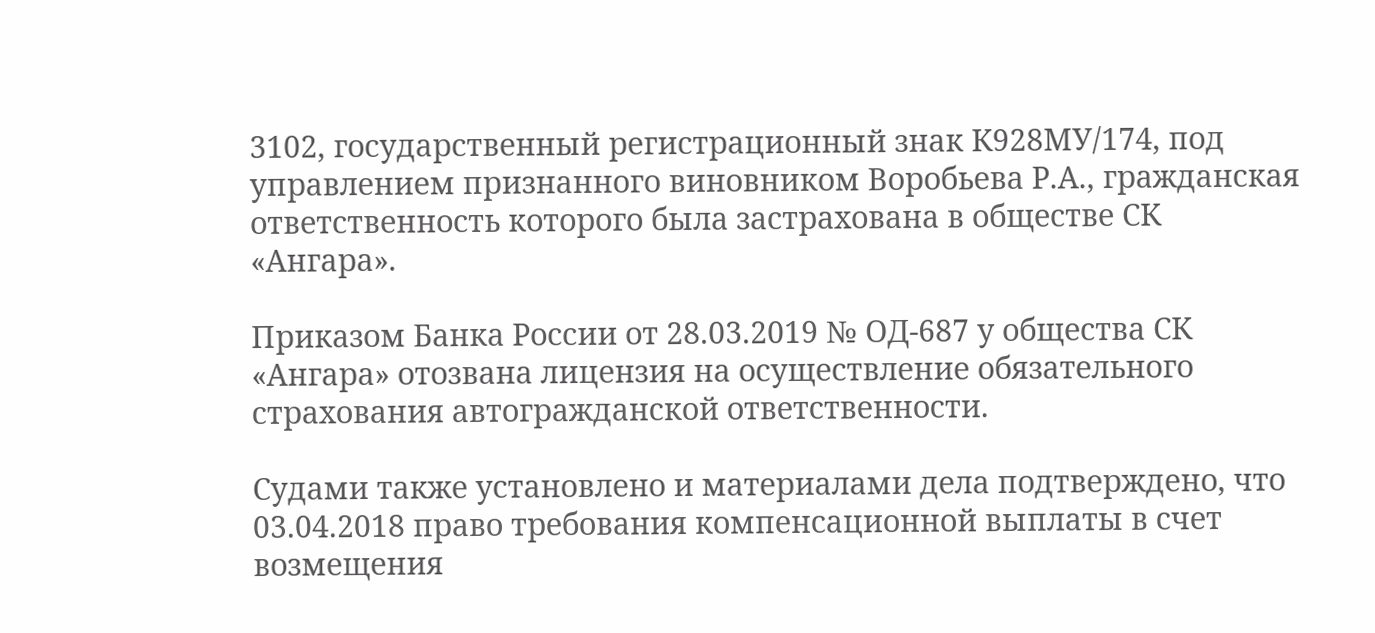3102, государственный регистрационный знак К928МУ/174, под управлением признанного виновником Воробьева Р.А., гражданская ответственность которого была застрахована в обществе СК «Ангара».

Приказом Банка России от 28.03.2019 № ОД-687 у общества СК «Ангара» отозвана лицензия на осуществление обязательного страхования автогражданской ответственности.

Судами также установлено и материалами дела подтверждено, что 03.04.2018 право требования компенсационной выплаты в счет возмещения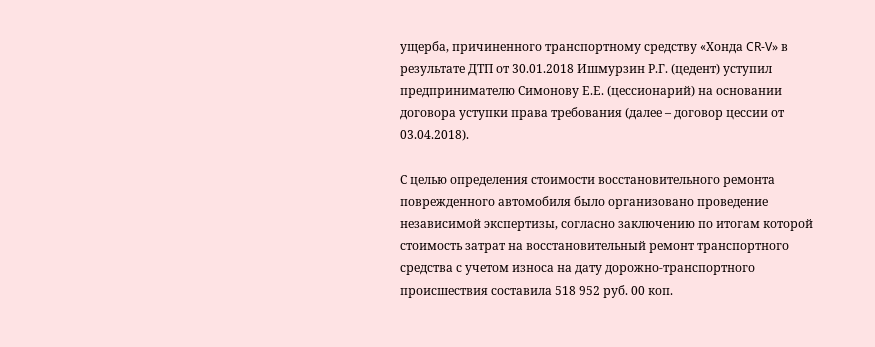ущерба, причиненного транспортному средству «Хонда CR-V» в результате ДТП от 30.01.2018 Ишмурзин Р.Г. (цедент) уступил предпринимателю Симонову Е.Е. (цессионарий) на основании договора уступки права требования (далее – договор цессии от 03.04.2018).

С целью определения стоимости восстановительного ремонта поврежденного автомобиля было организовано проведение независимой экспертизы, согласно заключению по итогам которой стоимость затрат на восстановительный ремонт транспортного средства с учетом износа на дату дорожно-транспортного происшествия составила 518 952 руб. 00 коп.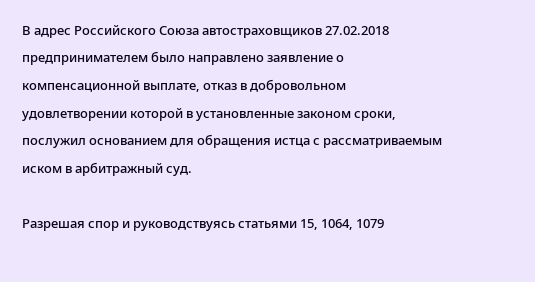В адрес Российского Союза автостраховщиков 27.02.2018 предпринимателем было направлено заявление о компенсационной выплате, отказ в добровольном удовлетворении которой в установленные законом сроки, послужил основанием для обращения истца с рассматриваемым иском в арбитражный суд.

Разрешая спор и руководствуясь статьями 15, 1064, 1079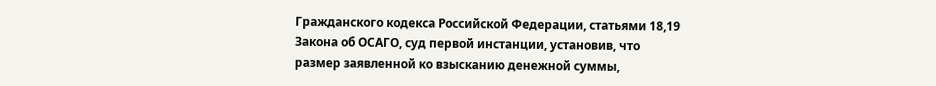Гражданского кодекса Российской Федерации, статьями 18,19 Закона об ОСАГО, суд первой инстанции, установив, что размер заявленной ко взысканию денежной суммы,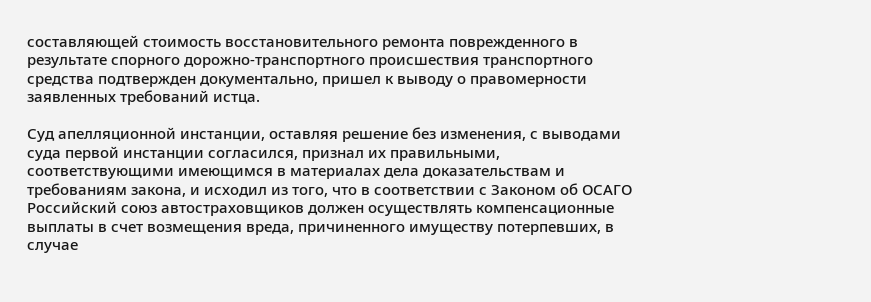составляющей стоимость восстановительного ремонта поврежденного в результате спорного дорожно-транспортного происшествия транспортного средства подтвержден документально, пришел к выводу о правомерности заявленных требований истца.

Суд апелляционной инстанции, оставляя решение без изменения, с выводами суда первой инстанции согласился, признал их правильными, соответствующими имеющимся в материалах дела доказательствам и требованиям закона, и исходил из того, что в соответствии с Законом об ОСАГО Российский союз автостраховщиков должен осуществлять компенсационные выплаты в счет возмещения вреда, причиненного имуществу потерпевших, в случае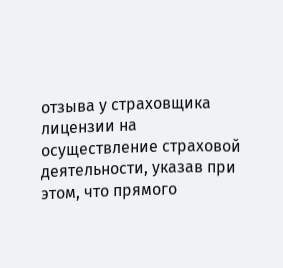отзыва у страховщика лицензии на осуществление страховой деятельности, указав при этом, что прямого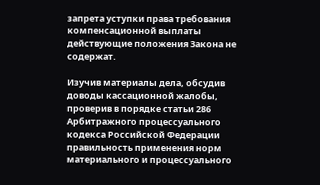запрета уступки права требования компенсационной выплаты действующие положения Закона не содержат.

Изучив материалы дела, обсудив доводы кассационной жалобы, проверив в порядке статьи 286 Арбитражного процессуального кодекса Российской Федерации правильность применения норм материального и процессуального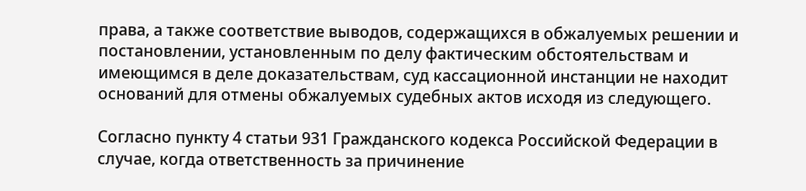права, а также соответствие выводов, содержащихся в обжалуемых решении и постановлении, установленным по делу фактическим обстоятельствам и имеющимся в деле доказательствам, суд кассационной инстанции не находит оснований для отмены обжалуемых судебных актов исходя из следующего.

Согласно пункту 4 статьи 931 Гражданского кодекса Российской Федерации в случае, когда ответственность за причинение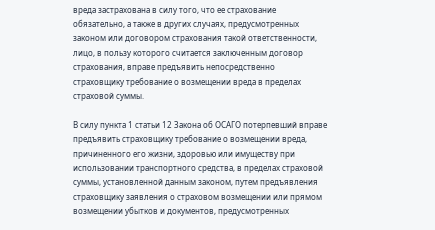вреда застрахована в силу того, что ее страхование обязательно, а также в других случаях, предусмотренных законом или договором страхования такой ответственности, лицо, в пользу которого считается заключенным договор страхования, вправе предъявить непосредственно страховщику требование о возмещении вреда в пределах страховой суммы.

В силу пункта 1 статьи 12 Закона об ОСАГО потерпевший вправе предъявить страховщику требование о возмещении вреда, причиненного его жизни, здоровью или имуществу при использовании транспортного средства, в пределах страховой суммы, установленной данным законом, путем предъявления страховщику заявления о страховом возмещении или прямом возмещении убытков и документов, предусмотренных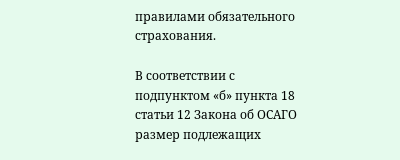правилами обязательного страхования.

В соответствии с подпунктом «б» пункта 18 статьи 12 Закона об ОСАГО размер подлежащих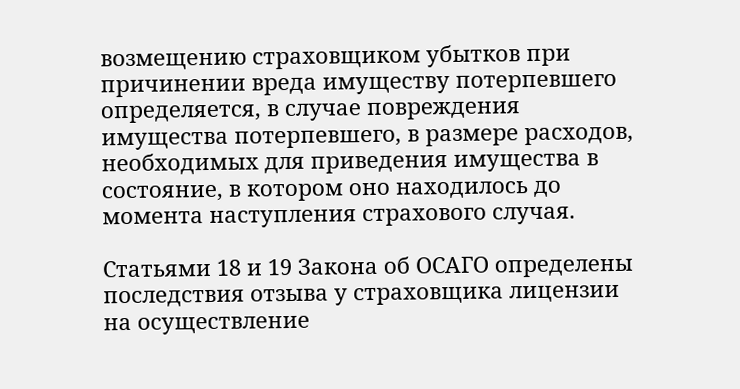возмещению страховщиком убытков при причинении вреда имуществу потерпевшего определяется, в случае повреждения имущества потерпевшего, в размере расходов, необходимых для приведения имущества в состояние, в котором оно находилось до момента наступления страхового случая.

Статьями 18 и 19 Закона об ОСАГО определены последствия отзыва у страховщика лицензии на осуществление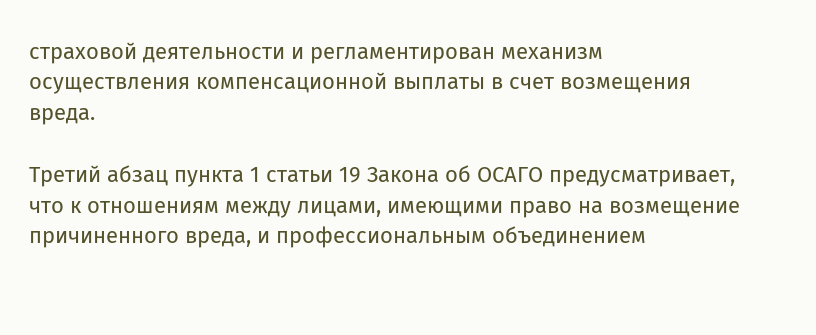страховой деятельности и регламентирован механизм осуществления компенсационной выплаты в счет возмещения вреда.

Третий абзац пункта 1 статьи 19 Закона об ОСАГО предусматривает, что к отношениям между лицами, имеющими право на возмещение причиненного вреда, и профессиональным объединением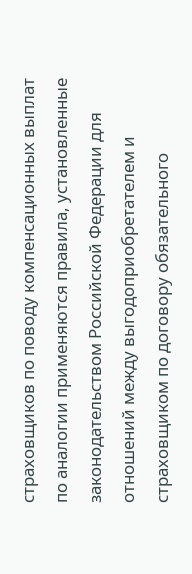страховщиков по поводу компенсационных выплат по аналогии применяются правила, установленные законодательством Российской Федерации для отношений между выгодоприобретателем и страховщиком по договору обязательного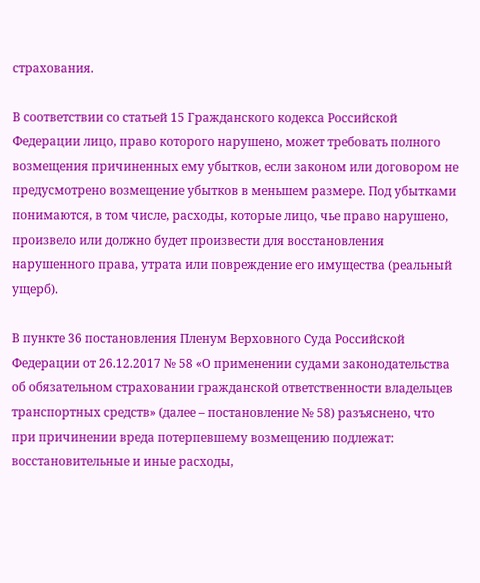страхования.

В соответствии со статьей 15 Гражданского кодекса Российской Федерации лицо, право которого нарушено, может требовать полного возмещения причиненных ему убытков, если законом или договором не предусмотрено возмещение убытков в меньшем размере. Под убытками понимаются, в том числе, расходы, которые лицо, чье право нарушено, произвело или должно будет произвести для восстановления нарушенного права, утрата или повреждение его имущества (реальный ущерб).

В пункте 36 постановления Пленум Верховного Суда Российской Федерации от 26.12.2017 № 58 «О применении судами законодательства об обязательном страховании гражданской ответственности владельцев транспортных средств» (далее – постановление № 58) разъяснено, что при причинении вреда потерпевшему возмещению подлежат: восстановительные и иные расходы,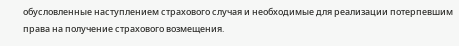обусловленные наступлением страхового случая и необходимые для реализации потерпевшим права на получение страхового возмещения.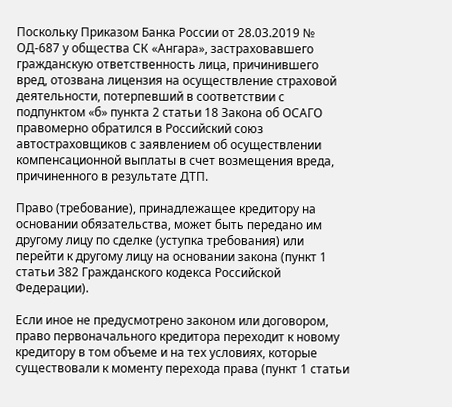Поскольку Приказом Банка России от 28.03.2019 № ОД-687 у общества СК «Ангара», застраховавшего гражданскую ответственность лица, причинившего вред, отозвана лицензия на осуществление страховой деятельности, потерпевший в соответствии с подпунктом «б» пункта 2 статьи 18 Закона об ОСАГО правомерно обратился в Российский союз автостраховщиков с заявлением об осуществлении компенсационной выплаты в счет возмещения вреда, причиненного в результате ДТП.

Право (требование), принадлежащее кредитору на основании обязательства, может быть передано им другому лицу по сделке (уступка требования) или перейти к другому лицу на основании закона (пункт 1 статьи 382 Гражданского кодекса Российской Федерации).

Если иное не предусмотрено законом или договором, право первоначального кредитора переходит к новому кредитору в том объеме и на тех условиях, которые существовали к моменту перехода права (пункт 1 статьи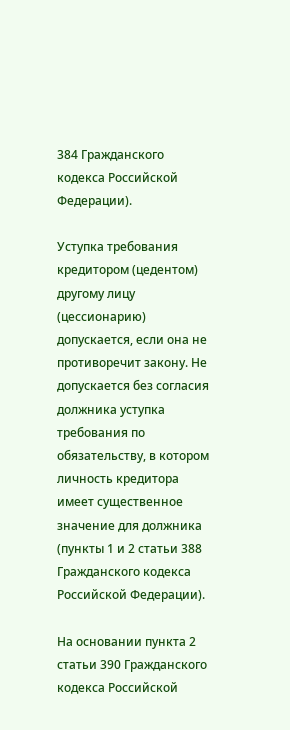384 Гражданского кодекса Российской Федерации).

Уступка требования кредитором (цедентом) другому лицу (цессионарию) допускается, если она не противоречит закону. Не допускается без согласия должника уступка требования по обязательству, в котором личность кредитора имеет существенное значение для должника (пункты 1 и 2 статьи 388 Гражданского кодекса Российской Федерации).

На основании пункта 2 статьи 390 Гражданского кодекса Российской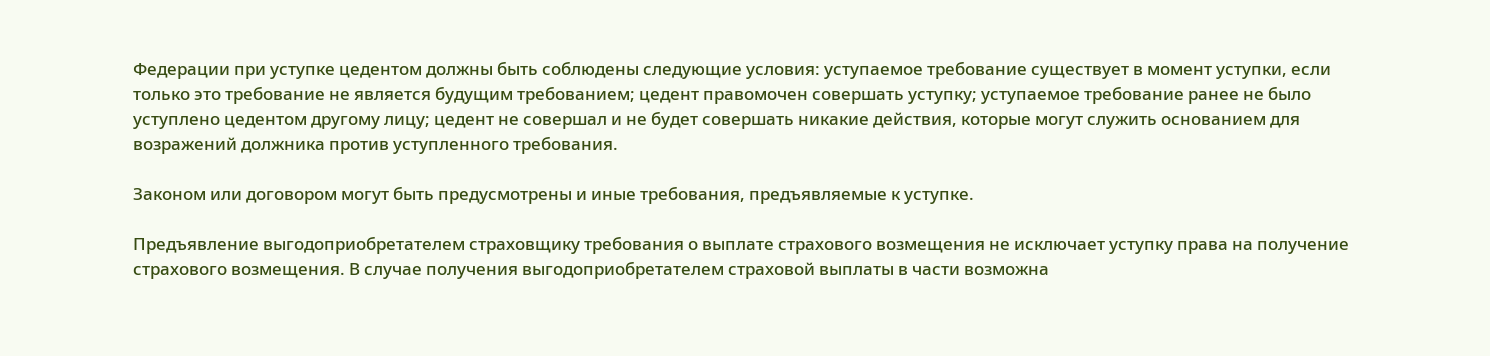Федерации при уступке цедентом должны быть соблюдены следующие условия: уступаемое требование существует в момент уступки, если только это требование не является будущим требованием; цедент правомочен совершать уступку; уступаемое требование ранее не было уступлено цедентом другому лицу; цедент не совершал и не будет совершать никакие действия, которые могут служить основанием для возражений должника против уступленного требования.

Законом или договором могут быть предусмотрены и иные требования, предъявляемые к уступке.

Предъявление выгодоприобретателем страховщику требования о выплате страхового возмещения не исключает уступку права на получение страхового возмещения. В случае получения выгодоприобретателем страховой выплаты в части возможна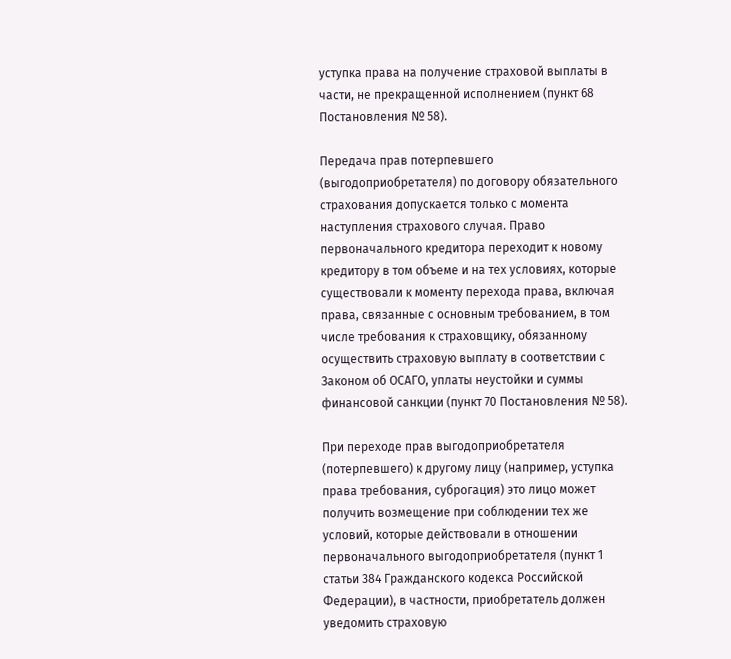уступка права на получение страховой выплаты в части, не прекращенной исполнением (пункт 68 Постановления № 58).

Передача прав потерпевшего (выгодоприобретателя) по договору обязательного страхования допускается только с момента наступления страхового случая. Право первоначального кредитора переходит к новому кредитору в том объеме и на тех условиях, которые существовали к моменту перехода права, включая права, связанные с основным требованием, в том числе требования к страховщику, обязанному осуществить страховую выплату в соответствии с Законом об ОСАГО, уплаты неустойки и суммы финансовой санкции (пункт 70 Постановления № 58).

При переходе прав выгодоприобретателя (потерпевшего) к другому лицу (например, уступка права требования, суброгация) это лицо может получить возмещение при соблюдении тех же условий, которые действовали в отношении первоначального выгодоприобретателя (пункт 1 статьи 384 Гражданского кодекса Российской Федерации), в частности, приобретатель должен уведомить страховую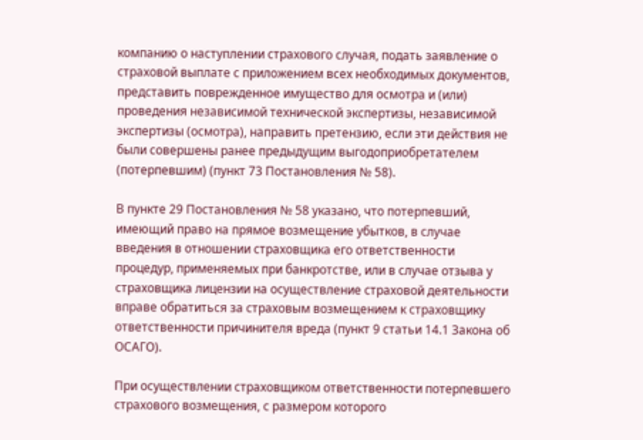компанию о наступлении страхового случая, подать заявление о страховой выплате с приложением всех необходимых документов, представить поврежденное имущество для осмотра и (или) проведения независимой технической экспертизы, независимой экспертизы (осмотра), направить претензию, если эти действия не были совершены ранее предыдущим выгодоприобретателем (потерпевшим) (пункт 73 Постановления № 58).

В пункте 29 Постановления № 58 указано, что потерпевший, имеющий право на прямое возмещение убытков, в случае введения в отношении страховщика его ответственности процедур, применяемых при банкротстве, или в случае отзыва у страховщика лицензии на осуществление страховой деятельности вправе обратиться за страховым возмещением к страховщику ответственности причинителя вреда (пункт 9 статьи 14.1 Закона об ОСАГО).

При осуществлении страховщиком ответственности потерпевшего страхового возмещения, с размером которого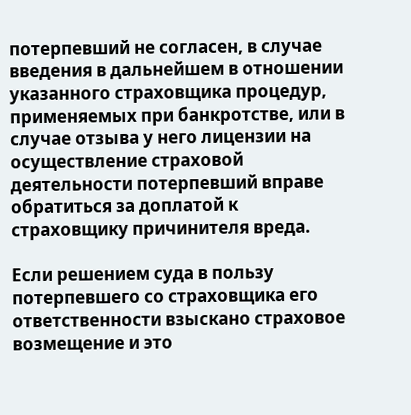потерпевший не согласен, в случае введения в дальнейшем в отношении указанного страховщика процедур, применяемых при банкротстве, или в случае отзыва у него лицензии на осуществление страховой деятельности потерпевший вправе обратиться за доплатой к страховщику причинителя вреда.

Если решением суда в пользу потерпевшего со страховщика его ответственности взыскано страховое возмещение и это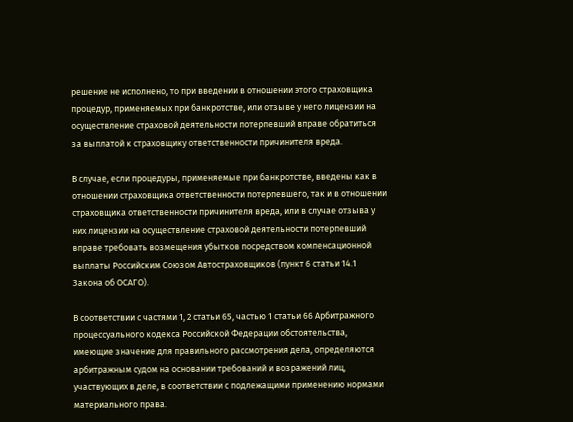решение не исполнено, то при введении в отношении этого страховщика процедур, применяемых при банкротстве, или отзыве у него лицензии на осуществление страховой деятельности потерпевший вправе обратиться за выплатой к страховщику ответственности причинителя вреда.

В случае, если процедуры, применяемые при банкротстве, введены как в отношении страховщика ответственности потерпевшего, так и в отношении страховщика ответственности причинителя вреда, или в случае отзыва у них лицензии на осуществление страховой деятельности потерпевший вправе требовать возмещения убытков посредством компенсационной выплаты Российским Союзом Автостраховщиков (пункт 6 статьи 14.1 Закона об ОСАГО).

В соответствии с частями 1, 2 статьи 65, частью 1 статьи 66 Арбитражного процессуального кодекса Российской Федерации обстоятельства, имеющие значение для правильного рассмотрения дела, определяются арбитражным судом на основании требований и возражений лиц, участвующих в деле, в соответствии с подлежащими применению нормами материального права.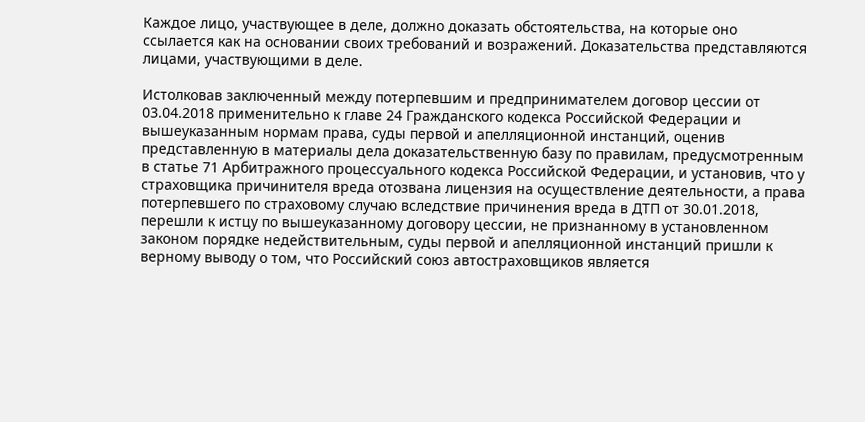Каждое лицо, участвующее в деле, должно доказать обстоятельства, на которые оно ссылается как на основании своих требований и возражений. Доказательства представляются лицами, участвующими в деле.

Истолковав заключенный между потерпевшим и предпринимателем договор цессии от 03.04.2018 применительно к главе 24 Гражданского кодекса Российской Федерации и вышеуказанным нормам права, суды первой и апелляционной инстанций, оценив представленную в материалы дела доказательственную базу по правилам, предусмотренным в статье 71 Арбитражного процессуального кодекса Российской Федерации, и установив, что у страховщика причинителя вреда отозвана лицензия на осуществление деятельности, а права потерпевшего по страховому случаю вследствие причинения вреда в ДТП от 30.01.2018, перешли к истцу по вышеуказанному договору цессии, не признанному в установленном законом порядке недействительным, суды первой и апелляционной инстанций пришли к верному выводу о том, что Российский союз автостраховщиков является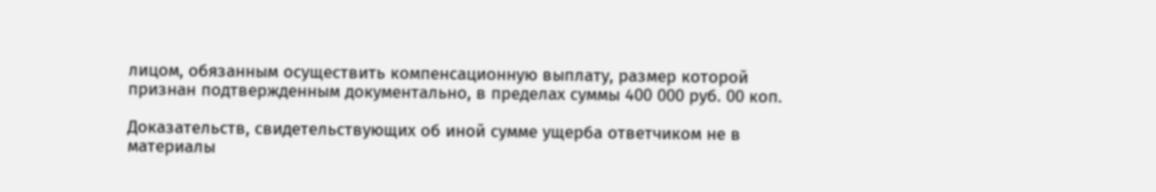лицом, обязанным осуществить компенсационную выплату, размер которой признан подтвержденным документально, в пределах суммы 400 000 руб. 00 коп.

Доказательств, свидетельствующих об иной сумме ущерба ответчиком не в материалы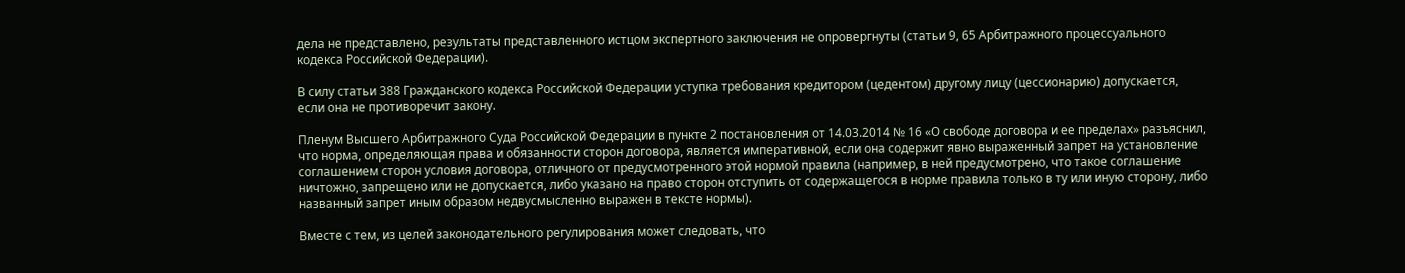дела не представлено, результаты представленного истцом экспертного заключения не опровергнуты (статьи 9, 65 Арбитражного процессуального кодекса Российской Федерации).

В силу статьи 388 Гражданского кодекса Российской Федерации уступка требования кредитором (цедентом) другому лицу (цессионарию) допускается, если она не противоречит закону.

Пленум Высшего Арбитражного Суда Российской Федерации в пункте 2 постановления от 14.03.2014 № 16 «О свободе договора и ее пределах» разъяснил, что норма, определяющая права и обязанности сторон договора, является императивной, если она содержит явно выраженный запрет на установление соглашением сторон условия договора, отличного от предусмотренного этой нормой правила (например, в ней предусмотрено, что такое соглашение ничтожно, запрещено или не допускается, либо указано на право сторон отступить от содержащегося в норме правила только в ту или иную сторону, либо названный запрет иным образом недвусмысленно выражен в тексте нормы).

Вместе с тем, из целей законодательного регулирования может следовать, что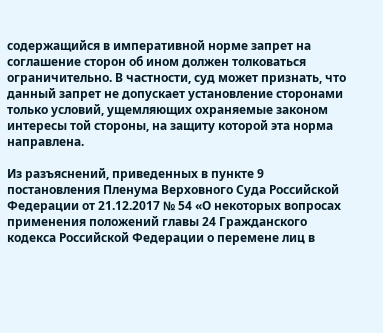содержащийся в императивной норме запрет на соглашение сторон об ином должен толковаться ограничительно. В частности, суд может признать, что данный запрет не допускает установление сторонами только условий, ущемляющих охраняемые законом интересы той стороны, на защиту которой эта норма направлена.

Из разъяснений, приведенных в пункте 9 постановления Пленума Верховного Суда Российской Федерации от 21.12.2017 № 54 «О некоторых вопросах применения положений главы 24 Гражданского кодекса Российской Федерации о перемене лиц в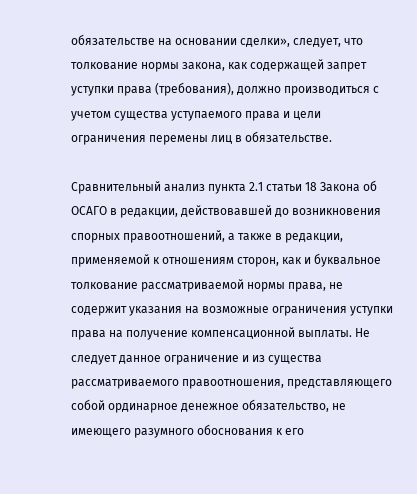обязательстве на основании сделки», следует, что толкование нормы закона, как содержащей запрет уступки права (требования), должно производиться с учетом существа уступаемого права и цели ограничения перемены лиц в обязательстве.

Сравнительный анализ пункта 2.1 статьи 18 Закона об ОСАГО в редакции, действовавшей до возникновения спорных правоотношений, а также в редакции, применяемой к отношениям сторон, как и буквальное толкование рассматриваемой нормы права, не содержит указания на возможные ограничения уступки права на получение компенсационной выплаты. Не следует данное ограничение и из существа рассматриваемого правоотношения, представляющего собой ординарное денежное обязательство, не имеющего разумного обоснования к его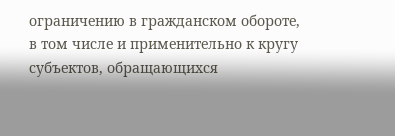ограничению в гражданском обороте, в том числе и применительно к кругу субъектов, обращающихся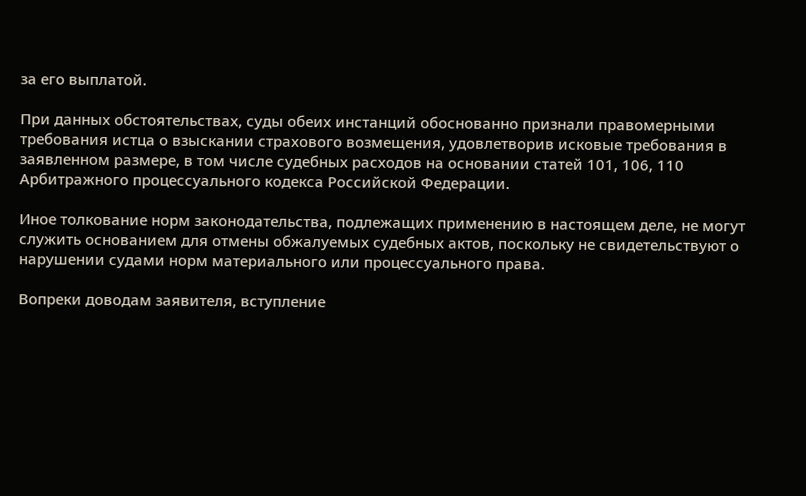за его выплатой.

При данных обстоятельствах, суды обеих инстанций обоснованно признали правомерными требования истца о взыскании страхового возмещения, удовлетворив исковые требования в заявленном размере, в том числе судебных расходов на основании статей 101, 106, 110 Арбитражного процессуального кодекса Российской Федерации.

Иное толкование норм законодательства, подлежащих применению в настоящем деле, не могут служить основанием для отмены обжалуемых судебных актов, поскольку не свидетельствуют о нарушении судами норм материального или процессуального права.

Вопреки доводам заявителя, вступление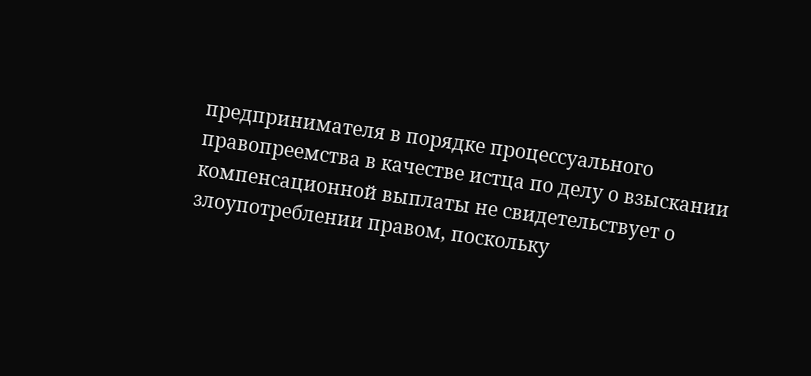предпринимателя в порядке процессуального правопреемства в качестве истца по делу о взыскании компенсационной выплаты не свидетельствует о злоупотреблении правом, поскольку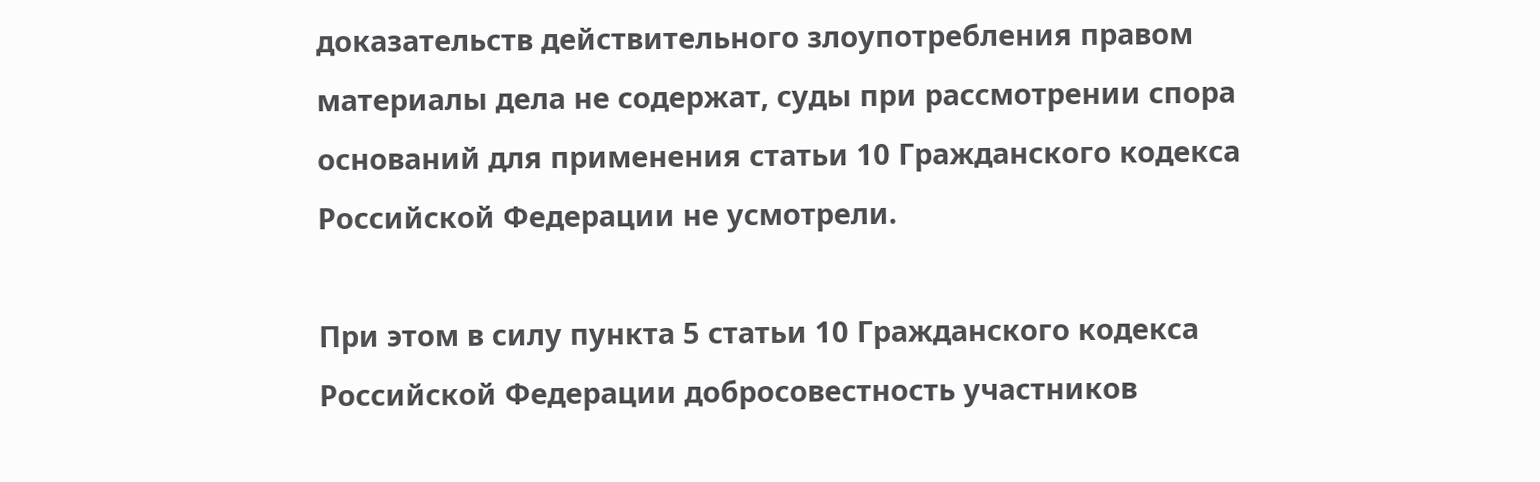доказательств действительного злоупотребления правом материалы дела не содержат, суды при рассмотрении спора оснований для применения статьи 10 Гражданского кодекса Российской Федерации не усмотрели.

При этом в силу пункта 5 статьи 10 Гражданского кодекса Российской Федерации добросовестность участников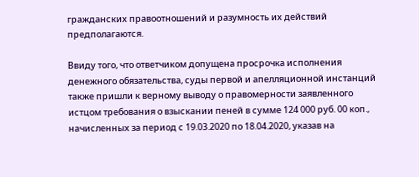гражданских правоотношений и разумность их действий предполагаются.

Ввиду того, что ответчиком допущена просрочка исполнения денежного обязательства, суды первой и апелляционной инстанций также пришли к верному выводу о правомерности заявленного истцом требования о взыскании пеней в сумме 124 000 руб. 00 коп., начисленных за период с 19.03.2020 по 18.04.2020, указав на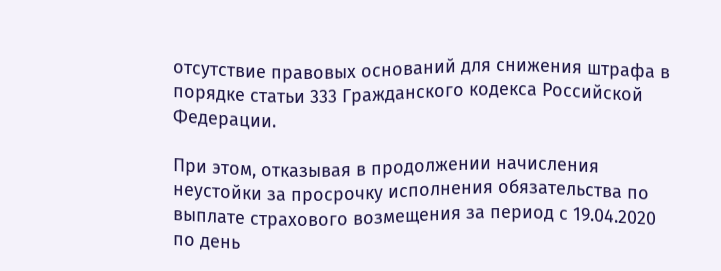отсутствие правовых оснований для снижения штрафа в порядке статьи 333 Гражданского кодекса Российской Федерации.

При этом, отказывая в продолжении начисления неустойки за просрочку исполнения обязательства по выплате страхового возмещения за период с 19.04.2020 по день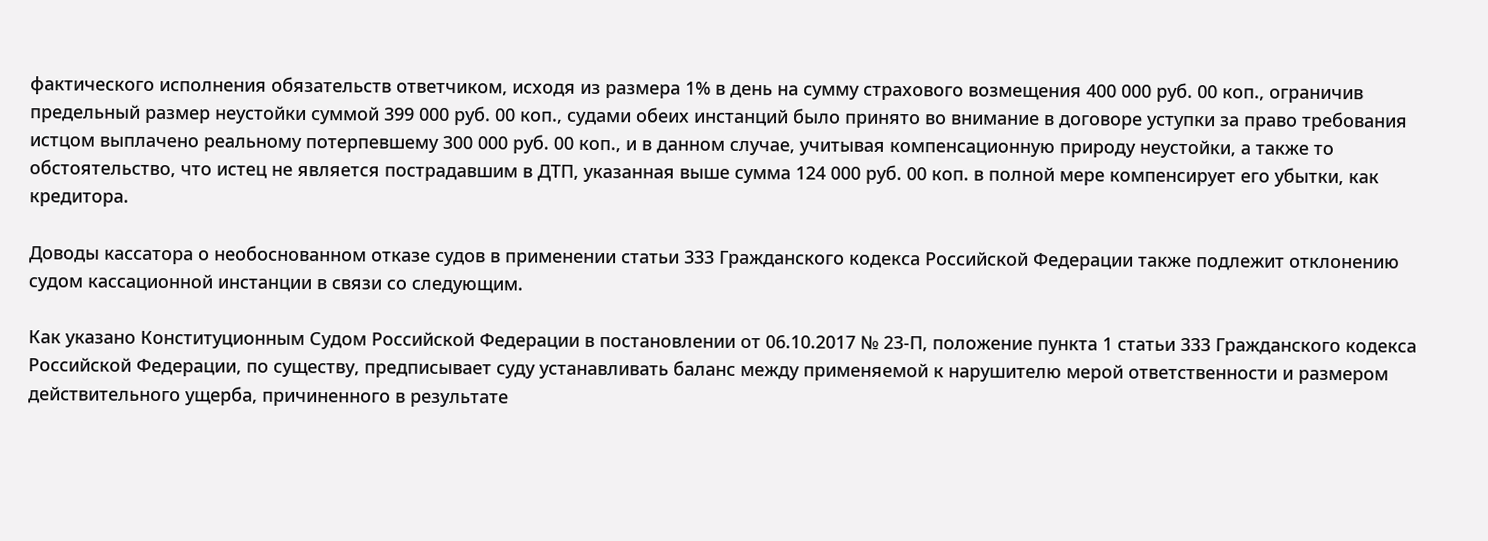фактического исполнения обязательств ответчиком, исходя из размера 1% в день на сумму страхового возмещения 400 000 руб. 00 коп., ограничив предельный размер неустойки суммой 399 000 руб. 00 коп., судами обеих инстанций было принято во внимание в договоре уступки за право требования истцом выплачено реальному потерпевшему 300 000 руб. 00 коп., и в данном случае, учитывая компенсационную природу неустойки, а также то обстоятельство, что истец не является пострадавшим в ДТП, указанная выше сумма 124 000 руб. 00 коп. в полной мере компенсирует его убытки, как кредитора.

Доводы кассатора о необоснованном отказе судов в применении статьи 333 Гражданского кодекса Российской Федерации также подлежит отклонению судом кассационной инстанции в связи со следующим.

Как указано Конституционным Судом Российской Федерации в постановлении от 06.10.2017 № 23-П, положение пункта 1 статьи 333 Гражданского кодекса Российской Федерации, по существу, предписывает суду устанавливать баланс между применяемой к нарушителю мерой ответственности и размером действительного ущерба, причиненного в результате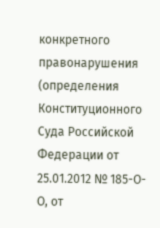конкретного правонарушения (определения Конституционного Суда Российской Федерации от 25.01.2012 № 185-О-О, от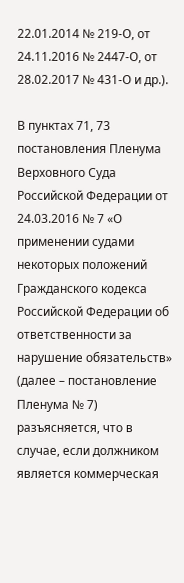22.01.2014 № 219-О, от 24.11.2016 № 2447-О, от 28.02.2017 № 431-О и др.).

В пунктах 71, 73 постановления Пленума Верховного Суда Российской Федерации от 24.03.2016 № 7 «О применении судами некоторых положений Гражданского кодекса Российской Федерации об ответственности за нарушение обязательств» (далее – постановление Пленума № 7) разъясняется, что в случае, если должником является коммерческая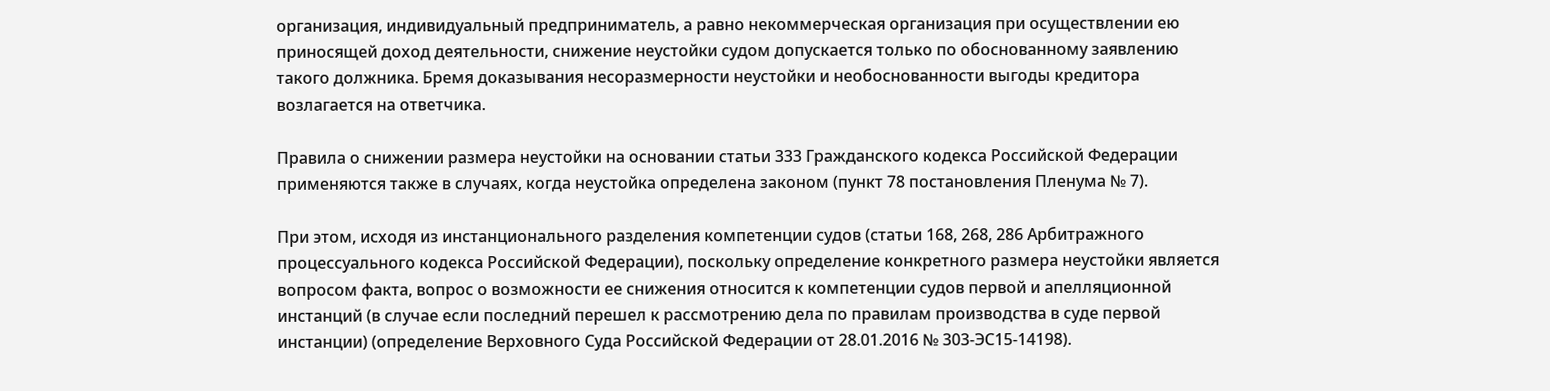организация, индивидуальный предприниматель, а равно некоммерческая организация при осуществлении ею приносящей доход деятельности, снижение неустойки судом допускается только по обоснованному заявлению такого должника. Бремя доказывания несоразмерности неустойки и необоснованности выгоды кредитора возлагается на ответчика.

Правила о снижении размера неустойки на основании статьи 333 Гражданского кодекса Российской Федерации применяются также в случаях, когда неустойка определена законом (пункт 78 постановления Пленума № 7).

При этом, исходя из инстанционального разделения компетенции судов (статьи 168, 268, 286 Арбитражного процессуального кодекса Российской Федерации), поскольку определение конкретного размера неустойки является вопросом факта, вопрос о возможности ее снижения относится к компетенции судов первой и апелляционной инстанций (в случае если последний перешел к рассмотрению дела по правилам производства в суде первой инстанции) (определение Верховного Суда Российской Федерации от 28.01.2016 № 303-ЭС15-14198).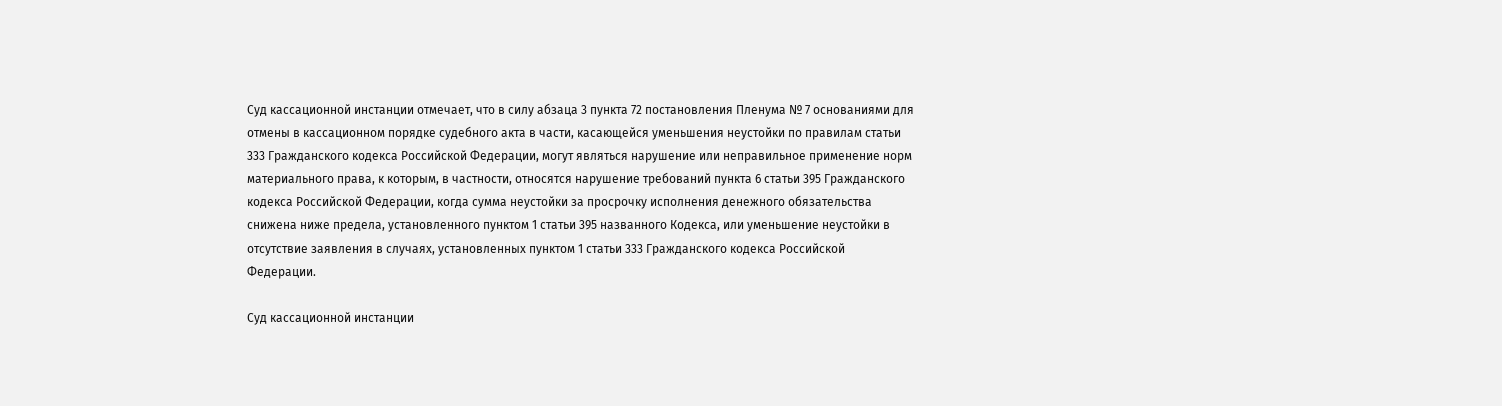Суд кассационной инстанции отмечает, что в силу абзаца 3 пункта 72 постановления Пленума № 7 основаниями для отмены в кассационном порядке судебного акта в части, касающейся уменьшения неустойки по правилам статьи 333 Гражданского кодекса Российской Федерации, могут являться нарушение или неправильное применение норм материального права, к которым, в частности, относятся нарушение требований пункта 6 статьи 395 Гражданского кодекса Российской Федерации, когда сумма неустойки за просрочку исполнения денежного обязательства снижена ниже предела, установленного пунктом 1 статьи 395 названного Кодекса, или уменьшение неустойки в отсутствие заявления в случаях, установленных пунктом 1 статьи 333 Гражданского кодекса Российской Федерации.

Суд кассационной инстанции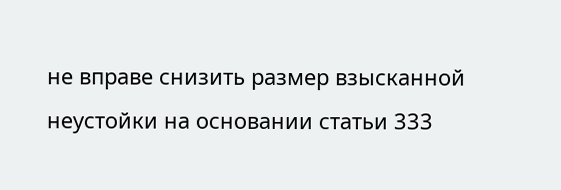не вправе снизить размер взысканной неустойки на основании статьи 333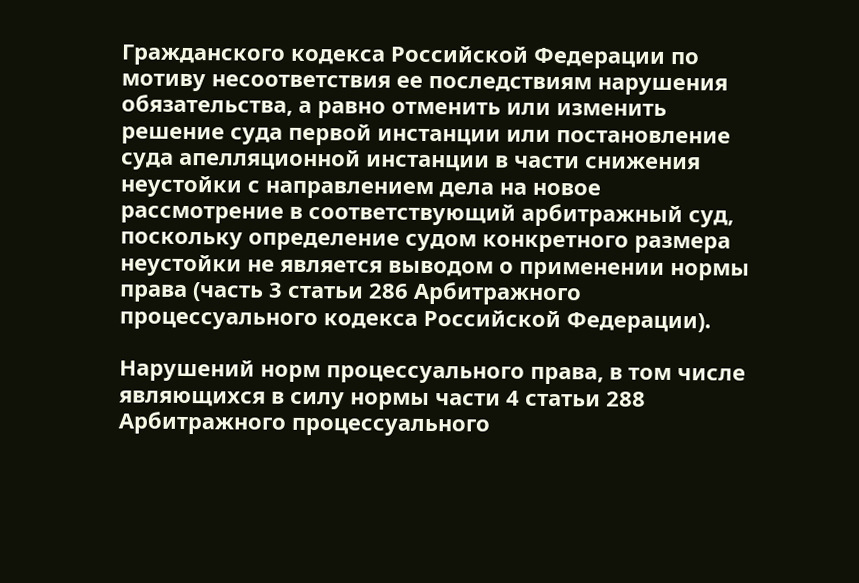Гражданского кодекса Российской Федерации по мотиву несоответствия ее последствиям нарушения обязательства, а равно отменить или изменить решение суда первой инстанции или постановление суда апелляционной инстанции в части снижения неустойки с направлением дела на новое рассмотрение в соответствующий арбитражный суд, поскольку определение судом конкретного размера неустойки не является выводом о применении нормы права (часть 3 статьи 286 Арбитражного процессуального кодекса Российской Федерации).

Нарушений норм процессуального права, в том числе являющихся в силу нормы части 4 статьи 288 Арбитражного процессуального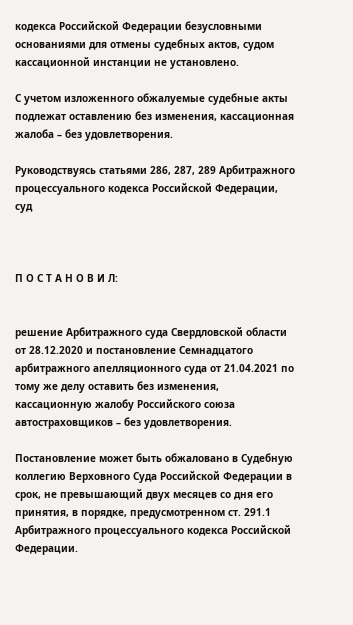кодекса Российской Федерации безусловными основаниями для отмены судебных актов, судом кассационной инстанции не установлено.

С учетом изложенного обжалуемые судебные акты подлежат оставлению без изменения, кассационная жалоба – без удовлетворения.

Руководствуясь статьями 286, 287, 289 Арбитражного процессуального кодекса Российской Федерации, суд



П О С Т А Н О В И Л:


решение Арбитражного суда Свердловской области от 28.12.2020 и постановление Семнадцатого арбитражного апелляционного суда от 21.04.2021 по тому же делу оставить без изменения, кассационную жалобу Российского союза автостраховщиков – без удовлетворения.

Постановление может быть обжаловано в Судебную коллегию Верховного Суда Российской Федерации в срок, не превышающий двух месяцев со дня его принятия, в порядке, предусмотренном ст. 291.1 Арбитражного процессуального кодекса Российской Федерации.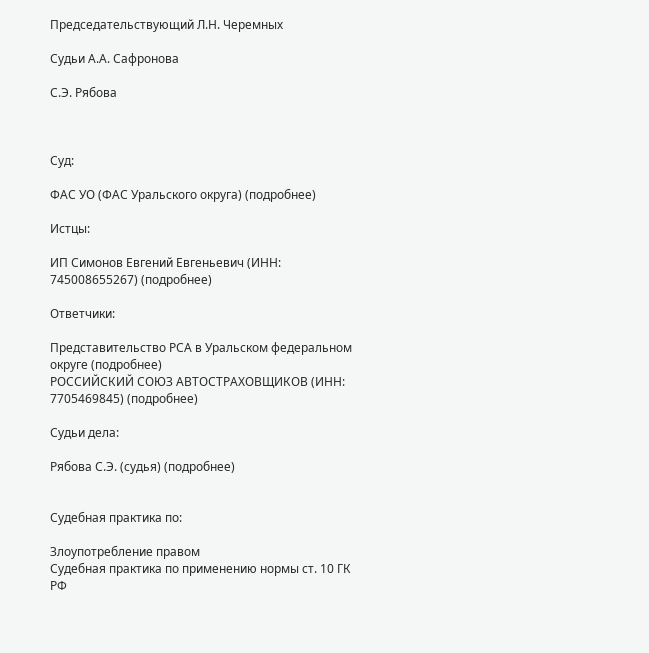Председательствующий Л.Н. Черемных

Судьи А.А. Сафронова

С.Э. Рябова



Суд:

ФАС УО (ФАС Уральского округа) (подробнее)

Истцы:

ИП Симонов Евгений Евгеньевич (ИНН: 745008655267) (подробнее)

Ответчики:

Представительство РСА в Уральском федеральном округе (подробнее)
РОССИЙСКИЙ СОЮЗ АВТОСТРАХОВЩИКОВ (ИНН: 7705469845) (подробнее)

Судьи дела:

Рябова С.Э. (судья) (подробнее)


Судебная практика по:

Злоупотребление правом
Судебная практика по применению нормы ст. 10 ГК РФ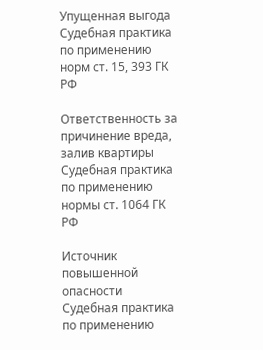Упущенная выгода
Судебная практика по применению норм ст. 15, 393 ГК РФ

Ответственность за причинение вреда, залив квартиры
Судебная практика по применению нормы ст. 1064 ГК РФ

Источник повышенной опасности
Судебная практика по применению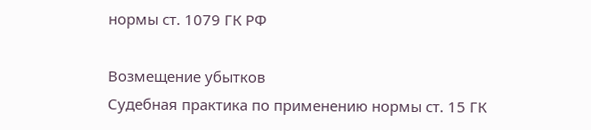нормы ст. 1079 ГК РФ

Возмещение убытков
Судебная практика по применению нормы ст. 15 ГК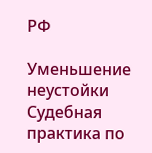РФ

Уменьшение неустойки
Судебная практика по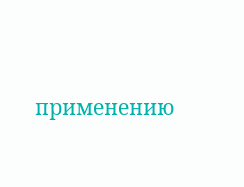применению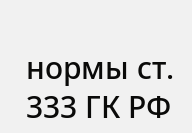нормы ст. 333 ГК РФ